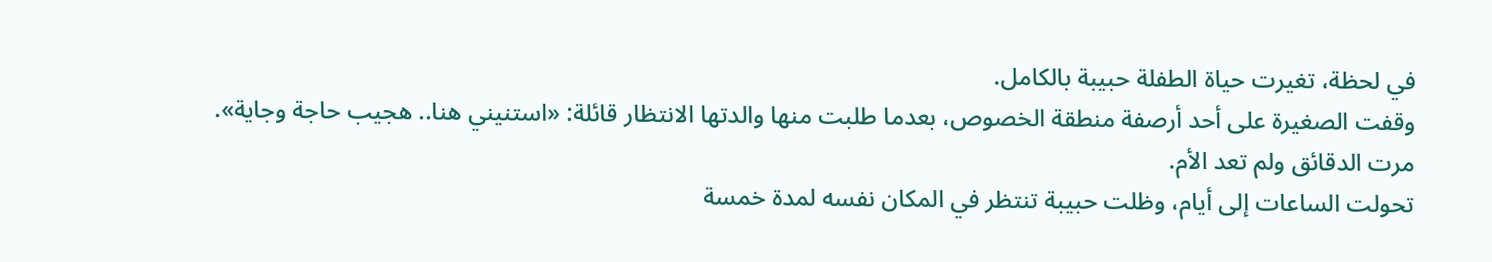في لحظة، تغيرت حياة الطفلة حبيبة بالكامل.
وقفت الصغيرة على أحد أرصفة منطقة الخصوص، بعدما طلبت منها والدتها الانتظار قائلة: «استنيني هنا.. هجيب حاجة وجاية».
مرت الدقائق ولم تعد الأم.
تحولت الساعات إلى أيام، وظلت حبيبة تنتظر في المكان نفسه لمدة خمسة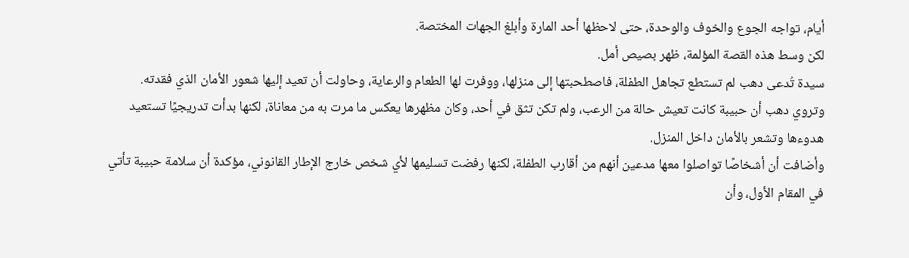أيام، تواجه الجوع والخوف والوحدة، حتى لاحظها أحد المارة وأبلغ الجهات المختصة.
لكن وسط هذه القصة المؤلمة، ظهر بصيص أمل.
سيدة تُدعى دهب لم تستطع تجاهل الطفلة، فاصطحبتها إلى منزلها، ووفرت لها الطعام والرعاية، وحاولت أن تعيد إليها شعور الأمان الذي فقدته.
وتروي دهب أن حبيبة كانت تعيش حالة من الرعب، ولم تكن تثق في أحد، وكان مظهرها يعكس ما مرت به من معاناة، لكنها بدأت تدريجيًا تستعيد هدوءها وتشعر بالأمان داخل المنزل.
وأضافت أن أشخاصًا تواصلوا معها مدعين أنهم من أقارب الطفلة، لكنها رفضت تسليمها لأي شخص خارج الإطار القانوني، مؤكدة أن سلامة حبيبة تأتي في المقام الأول، وأن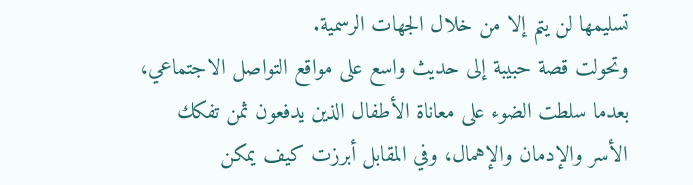تسليمها لن يتم إلا من خلال الجهات الرسمية.
وتحولت قصة حبيبة إلى حديث واسع على مواقع التواصل الاجتماعي، بعدما سلطت الضوء على معاناة الأطفال الذين يدفعون ثمن تفكك الأسر والإدمان والإهمال، وفي المقابل أبرزت كيف يمكن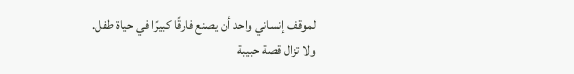لموقف إنساني واحد أن يصنع فارقًا كبيرًا في حياة طفل.
ولا تزال قصة حبيبة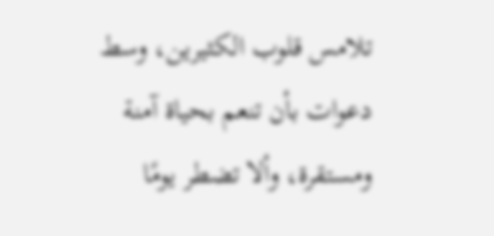تلامس قلوب الكثيرين، وسط دعوات بأن تنعم بحياة آمنة ومستقرة، وألا تضطر يومًا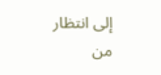إلى انتظار من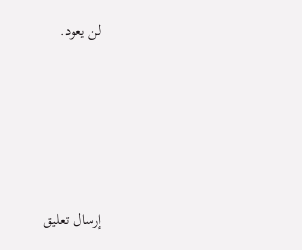لن يعود.





إرسال تعليق